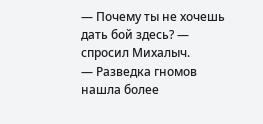— Почему ты не хочешь дать бой здесь? — спросил Михалыч.
— Разведка гномов нашла более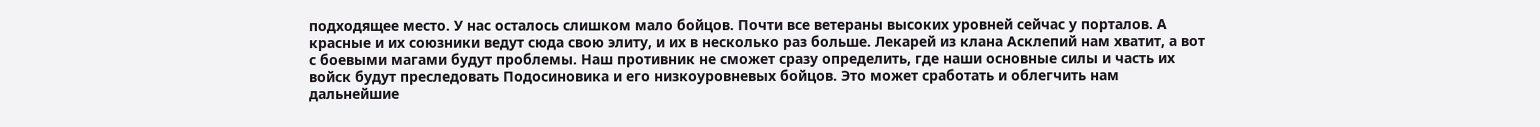подходящее место. У нас осталось слишком мало бойцов. Почти все ветераны высоких уровней сейчас у порталов. А красные и их союзники ведут сюда свою элиту, и их в несколько раз больше. Лекарей из клана Асклепий нам хватит, а вот с боевыми магами будут проблемы. Наш противник не сможет сразу определить, где наши основные силы и часть их войск будут преследовать Подосиновика и его низкоуровневых бойцов. Это может сработать и облегчить нам дальнейшие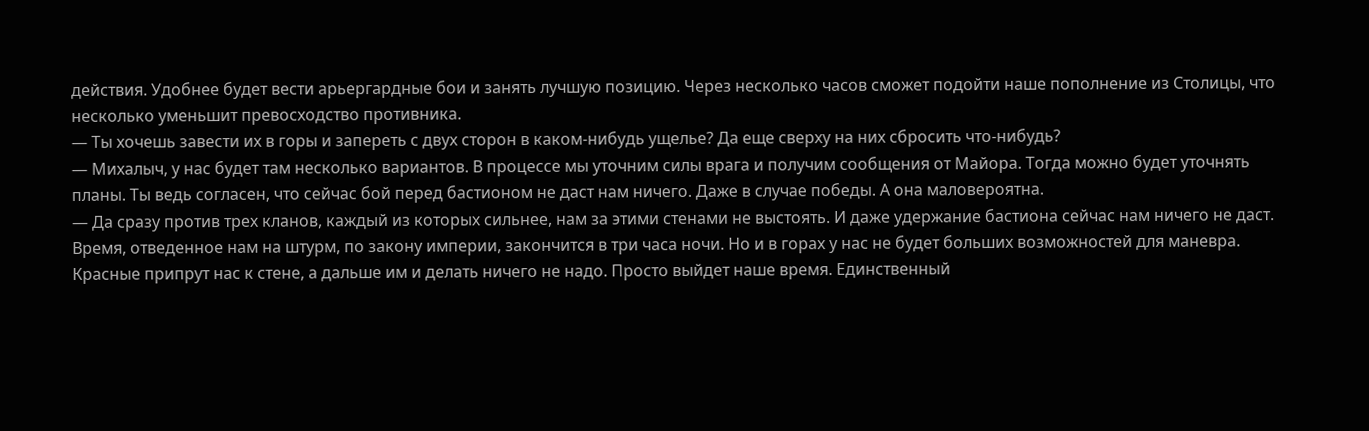действия. Удобнее будет вести арьергардные бои и занять лучшую позицию. Через несколько часов сможет подойти наше пополнение из Столицы, что несколько уменьшит превосходство противника.
— Ты хочешь завести их в горы и запереть с двух сторон в каком-нибудь ущелье? Да еще сверху на них сбросить что-нибудь?
— Михалыч, у нас будет там несколько вариантов. В процессе мы уточним силы врага и получим сообщения от Майора. Тогда можно будет уточнять планы. Ты ведь согласен, что сейчас бой перед бастионом не даст нам ничего. Даже в случае победы. А она маловероятна.
— Да сразу против трех кланов, каждый из которых сильнее, нам за этими стенами не выстоять. И даже удержание бастиона сейчас нам ничего не даст. Время, отведенное нам на штурм, по закону империи, закончится в три часа ночи. Но и в горах у нас не будет больших возможностей для маневра. Красные припрут нас к стене, а дальше им и делать ничего не надо. Просто выйдет наше время. Единственный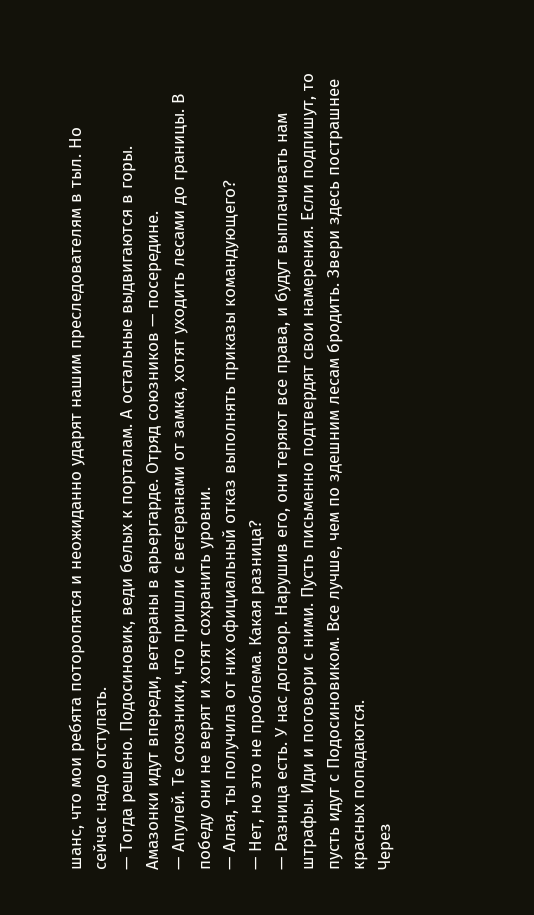шанс, что мои ребята поторопятся и неожиданно ударят нашим преследователям в тыл. Но сейчас надо отступать.
— Тогда решено. Подосиновик, веди белых к порталам. А остальные выдвигаются в горы. Амазонки идут впереди, ветераны в арьергарде. Отряд союзников — посередине.
— Апулей. Те союзники, что пришли с ветеранами от замка, хотят уходить лесами до границы. В победу они не верят и хотят сохранить уровни.
— Алая, ты получила от них официальный отказ выполнять приказы командующего?
— Нет, но это не проблема. Какая разница?
— Разница есть. У нас договор. Нарушив его, они теряют все права, и будут выплачивать нам штрафы. Иди и поговори с ними. Пусть письменно подтвердят свои намерения. Если подпишут, то пусть идут с Подосиновиком. Все лучше, чем по здешним лесам бродить. Звери здесь пострашнее красных попадаются.
Через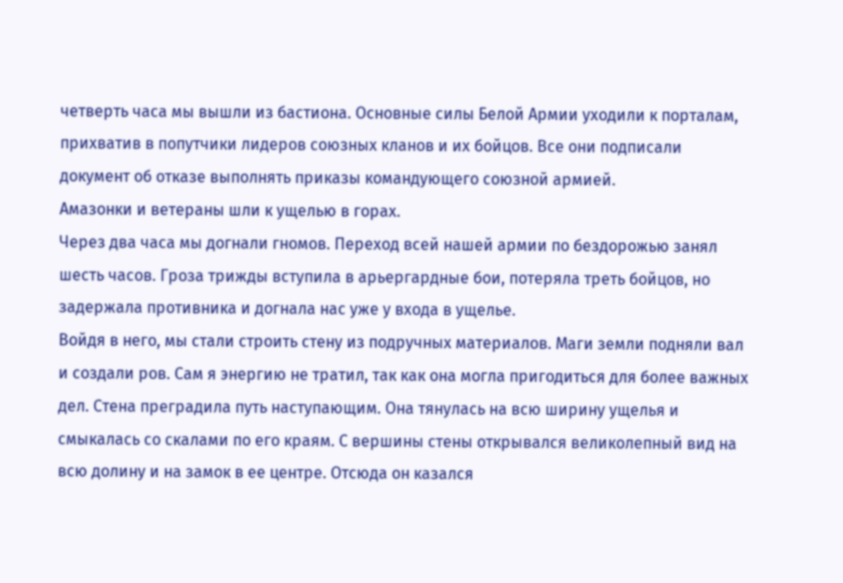четверть часа мы вышли из бастиона. Основные силы Белой Армии уходили к порталам, прихватив в попутчики лидеров союзных кланов и их бойцов. Все они подписали документ об отказе выполнять приказы командующего союзной армией.
Амазонки и ветераны шли к ущелью в горах.
Через два часа мы догнали гномов. Переход всей нашей армии по бездорожью занял шесть часов. Гроза трижды вступила в арьергардные бои, потеряла треть бойцов, но задержала противника и догнала нас уже у входа в ущелье.
Войдя в него, мы стали строить стену из подручных материалов. Маги земли подняли вал и создали ров. Сам я энергию не тратил, так как она могла пригодиться для более важных дел. Стена преградила путь наступающим. Она тянулась на всю ширину ущелья и смыкалась со скалами по его краям. С вершины стены открывался великолепный вид на всю долину и на замок в ее центре. Отсюда он казался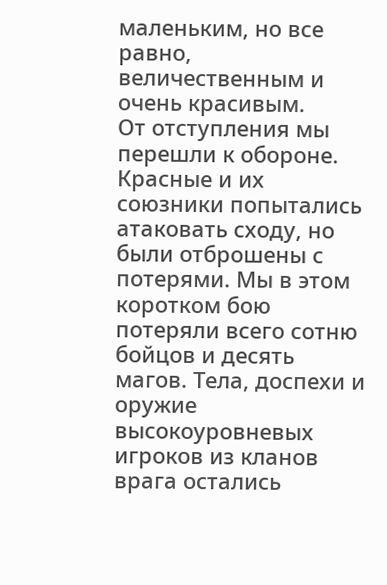маленьким, но все равно, величественным и очень красивым.
От отступления мы перешли к обороне. Красные и их союзники попытались атаковать сходу, но были отброшены с потерями. Мы в этом коротком бою потеряли всего сотню бойцов и десять магов. Тела, доспехи и оружие высокоуровневых игроков из кланов врага остались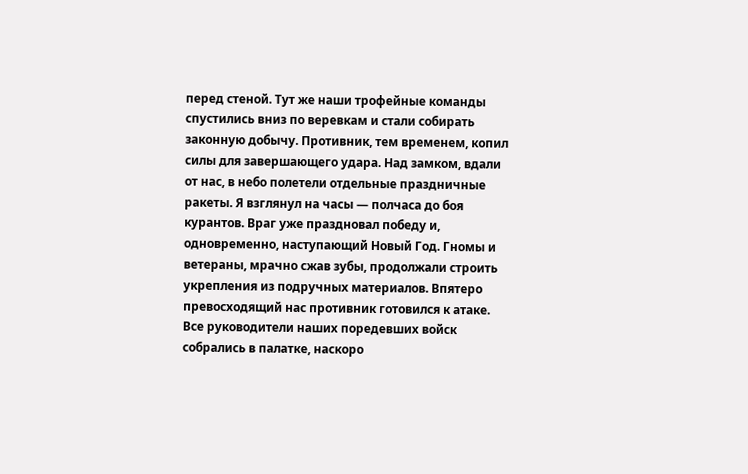перед стеной. Тут же наши трофейные команды спустились вниз по веревкам и стали собирать законную добычу. Противник, тем временем, копил силы для завершающего удара. Над замком, вдали от нас, в небо полетели отдельные праздничные ракеты. Я взглянул на часы — полчаса до боя курантов. Враг уже праздновал победу и, одновременно, наступающий Новый Год. Гномы и ветераны, мрачно сжав зубы, продолжали строить укрепления из подручных материалов. Впятеро превосходящий нас противник готовился к атаке.
Все руководители наших поредевших войск собрались в палатке, наскоро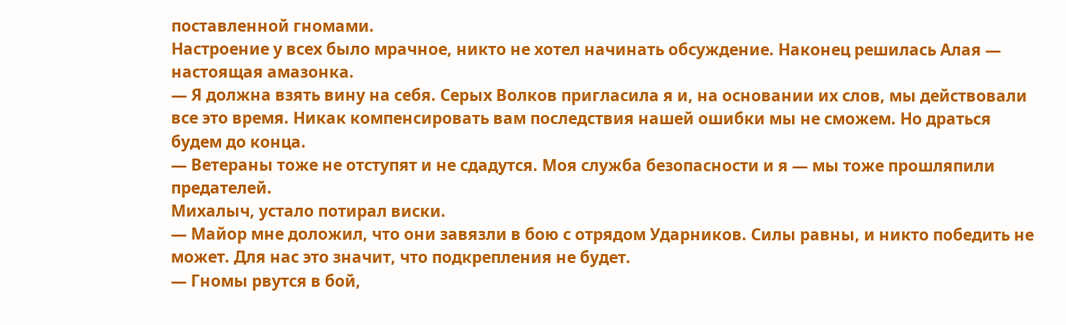поставленной гномами.
Настроение у всех было мрачное, никто не хотел начинать обсуждение. Наконец решилась Алая — настоящая амазонка.
— Я должна взять вину на себя. Серых Волков пригласила я и, на основании их слов, мы действовали все это время. Никак компенсировать вам последствия нашей ошибки мы не сможем. Но драться будем до конца.
— Ветераны тоже не отступят и не сдадутся. Моя служба безопасности и я — мы тоже прошляпили предателей.
Михалыч, устало потирал виски.
— Майор мне доложил, что они завязли в бою с отрядом Ударников. Силы равны, и никто победить не может. Для нас это значит, что подкрепления не будет.
— Гномы рвутся в бой,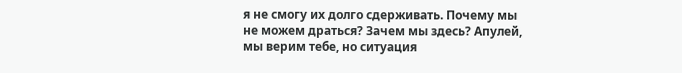я не смогу их долго сдерживать. Почему мы не можем драться? Зачем мы здесь? Апулей, мы верим тебе, но ситуация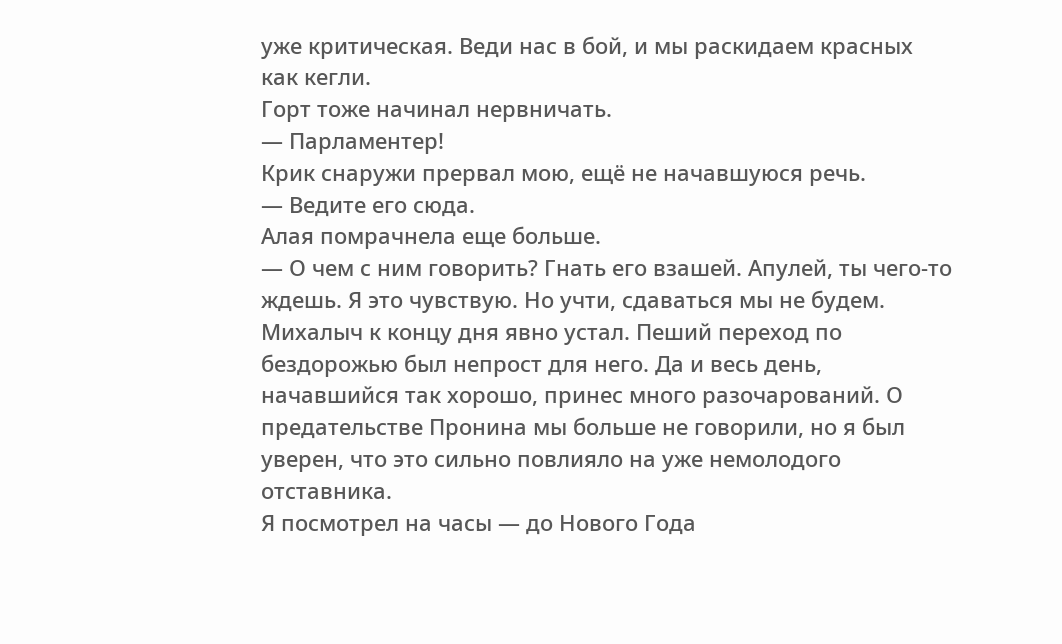уже критическая. Веди нас в бой, и мы раскидаем красных как кегли.
Горт тоже начинал нервничать.
— Парламентер!
Крик снаружи прервал мою, ещё не начавшуюся речь.
— Ведите его сюда.
Алая помрачнела еще больше.
— О чем с ним говорить? Гнать его взашей. Апулей, ты чего-то ждешь. Я это чувствую. Но учти, сдаваться мы не будем.
Михалыч к концу дня явно устал. Пеший переход по бездорожью был непрост для него. Да и весь день, начавшийся так хорошо, принес много разочарований. О предательстве Пронина мы больше не говорили, но я был уверен, что это сильно повлияло на уже немолодого отставника.
Я посмотрел на часы — до Нового Года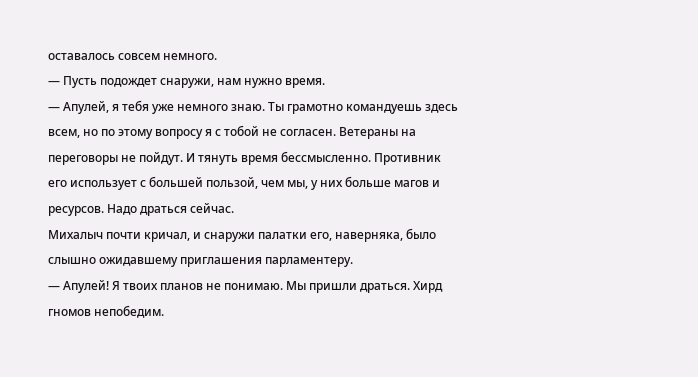оставалось совсем немного.
— Пусть подождет снаружи, нам нужно время.
— Апулей, я тебя уже немного знаю. Ты грамотно командуешь здесь всем, но по этому вопросу я с тобой не согласен. Ветераны на переговоры не пойдут. И тянуть время бессмысленно. Противник его использует с большей пользой, чем мы, у них больше магов и ресурсов. Надо драться сейчас.
Михалыч почти кричал, и снаружи палатки его, наверняка, было слышно ожидавшему приглашения парламентеру.
— Апулей! Я твоих планов не понимаю. Мы пришли драться. Хирд гномов непобедим.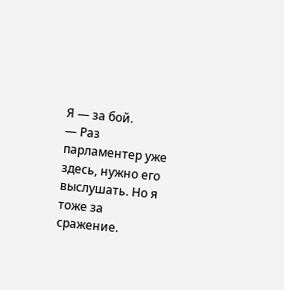Я — за бой.
— Раз парламентер уже здесь, нужно его выслушать. Но я тоже за сражение.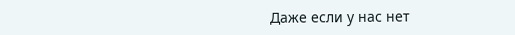Даже если у нас нет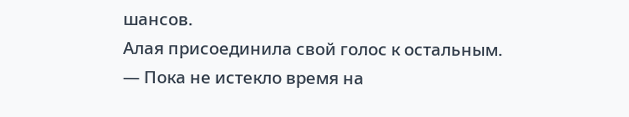шансов.
Алая присоединила свой голос к остальным.
— Пока не истекло время на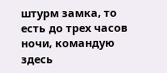штурм замка, то есть до трех часов ночи, командую здесь